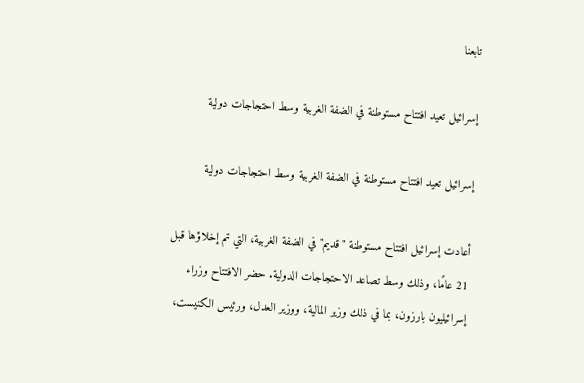تابعنا

إسرائيل تعيد افتتاح مستوطنة في الضفة الغربية وسط احتجاجات دولية

إسرائيل تعيد افتتاح مستوطنة في الضفة الغربية وسط احتجاجات دولية

أعادت إسرائيل افتتاح مستوطنة "قديم" في الضفة الغربية، التي تم إخلاؤها قبل 21 عامًا، وذلك وسط تصاعد الاحتجاجات الدولية. حضر الافتتاح وزراء إسرائيليون بارزون، بما في ذلك وزير المالية، ووزير العدل، ورئيس الكنيست،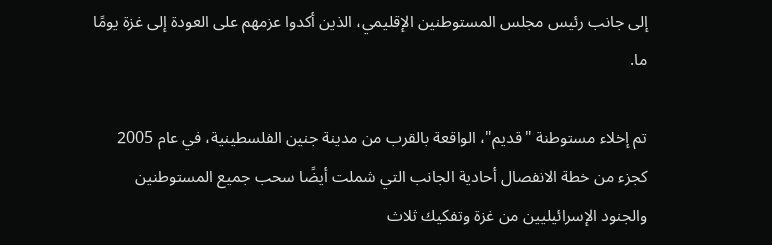إلى جانب رئيس مجلس المستوطنين الإقليمي، الذين أكدوا عزمهم على العودة إلى غزة يومًا ما.

تم إخلاء مستوطنة "قديم"، الواقعة بالقرب من مدينة جنين الفلسطينية، في عام 2005 كجزء من خطة الانفصال أحادية الجانب التي شملت أيضًا سحب جميع المستوطنين والجنود الإسرائيليين من غزة وتفكيك ثلاث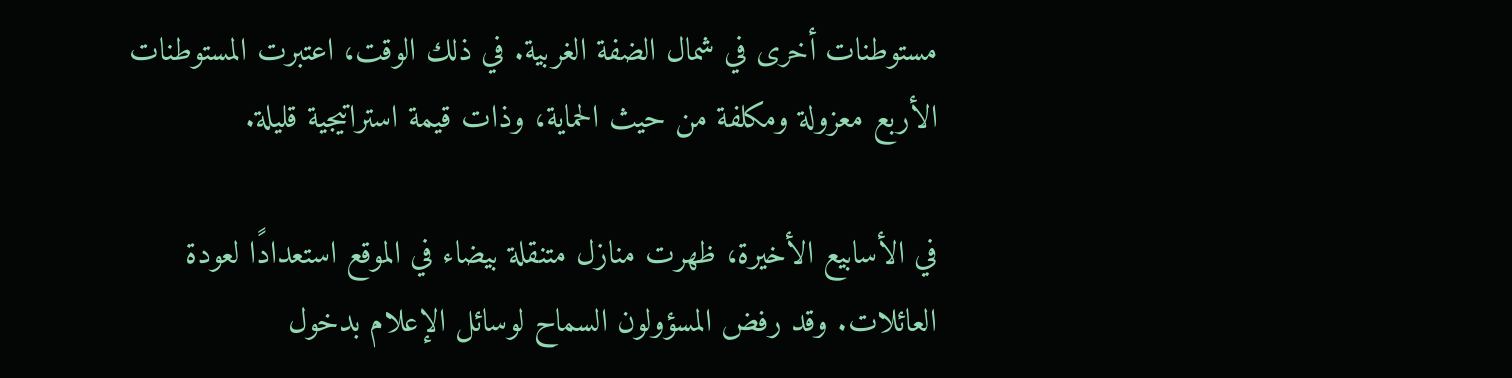مستوطنات أخرى في شمال الضفة الغربية. في ذلك الوقت، اعتبرت المستوطنات الأربع معزولة ومكلفة من حيث الحماية، وذات قيمة استراتيجية قليلة.

في الأسابيع الأخيرة، ظهرت منازل متنقلة بيضاء في الموقع استعدادًا لعودة العائلات. وقد رفض المسؤولون السماح لوسائل الإعلام بدخول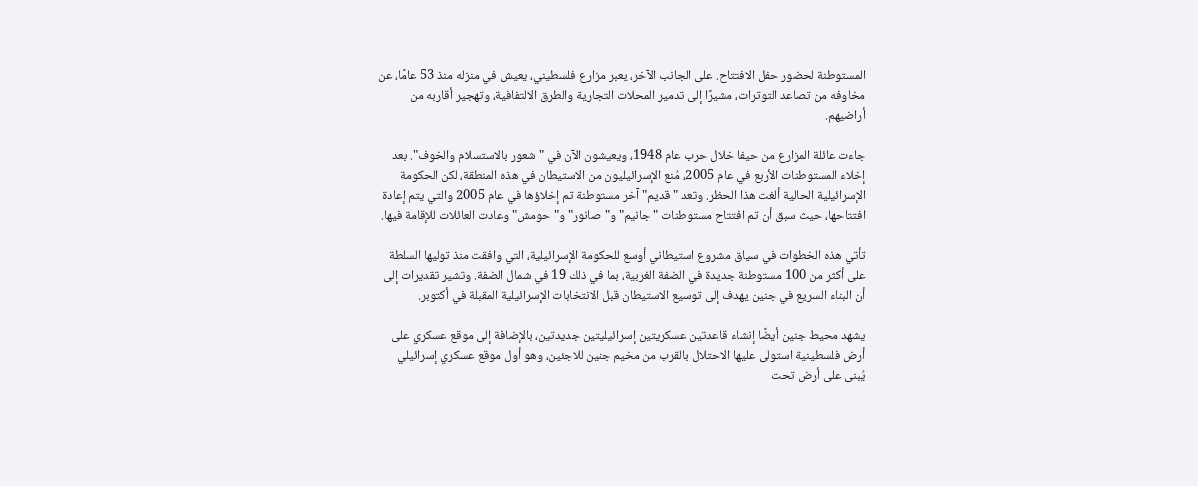المستوطنة لحضور حفل الافتتاح. على الجانب الآخر، يعبر مزارع فلسطيني، يعيش في منزله منذ 53 عامًا، عن مخاوفه من تصاعد التوترات، مشيرًا إلى تدمير المحلات التجارية والطرق الالتفافية، وتهجير أقاربه من أراضيهم.

جاءت عائلة المزارع من حيفا خلال حرب عام 1948، ويعيشون الآن في "شعور بالاستسلام والخوف". بعد إخلاء المستوطنات الأربع في عام 2005، مُنع الإسرائيليون من الاستيطان في هذه المنطقة، لكن الحكومة الإسرائيلية الحالية ألغت هذا الحظر. وتعد "قديم" آخر مستوطنة تم إخلاؤها في عام 2005 والتي يتم إعادة افتتاحها، حيث سبق أن تم افتتاح مستوطنات "جانيم" و"صانور" و"حومش" وعادت العائلات للإقامة فيها.

تأتي هذه الخطوات في سياق مشروع استيطاني أوسع للحكومة الإسرائيلية، التي وافقت منذ توليها السلطة على أكثر من 100 مستوطنة جديدة في الضفة الغربية، بما في ذلك 19 في شمال الضفة. وتشير تقديرات إلى أن البناء السريع في جنين يهدف إلى توسيع الاستيطان قبل الانتخابات الإسرائيلية المقبلة في أكتوبر.

يشهد محيط جنين أيضًا إنشاء قاعدتين عسكريتين إسرائيليتين جديدتين، بالإضافة إلى موقع عسكري على أرض فلسطينية استولى عليها الاحتلال بالقرب من مخيم جنين للاجئين، وهو أول موقع عسكري إسرائيلي يُبنى على أرض تحت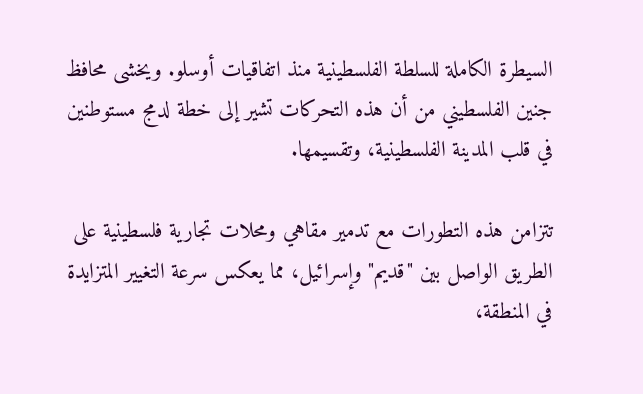السيطرة الكاملة للسلطة الفلسطينية منذ اتفاقيات أوسلو. ويخشى محافظ جنين الفلسطيني من أن هذه التحركات تشير إلى خطة لدمج مستوطنين في قلب المدينة الفلسطينية، وتقسيمها.

تتزامن هذه التطورات مع تدمير مقاهي ومحلات تجارية فلسطينية على الطريق الواصل بين "قديم" وإسرائيل، مما يعكس سرعة التغيير المتزايدة في المنطقة،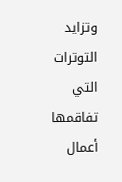وتزايد التوترات التي تفاقمها أعمال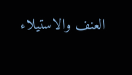العنف والاستيلاء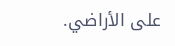على الأراضي.